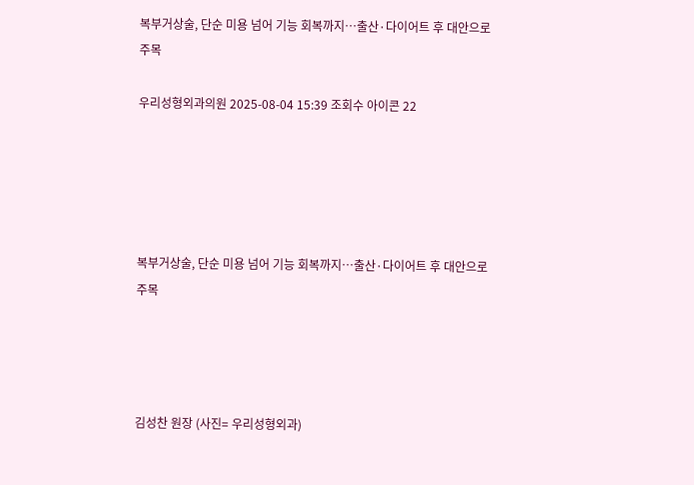복부거상술, 단순 미용 넘어 기능 회복까지…출산·다이어트 후 대안으로 주목

우리성형외과의원 2025-08-04 15:39 조회수 아이콘 22





복부거상술, 단순 미용 넘어 기능 회복까지…출산·다이어트 후 대안으로 주목




김성찬 원장 (사진= 우리성형외과)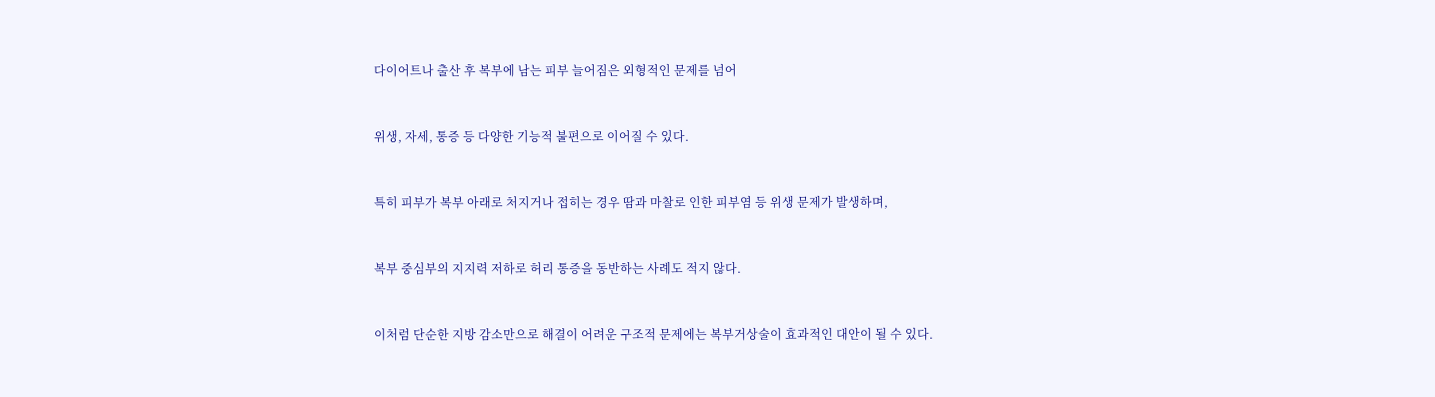다이어트나 출산 후 복부에 남는 피부 늘어짐은 외형적인 문제를 넘어


위생, 자세, 통증 등 다양한 기능적 불편으로 이어질 수 있다.


특히 피부가 복부 아래로 처지거나 접히는 경우 땀과 마찰로 인한 피부염 등 위생 문제가 발생하며,


복부 중심부의 지지력 저하로 허리 통증을 동반하는 사례도 적지 않다.


이처럼 단순한 지방 감소만으로 해결이 어려운 구조적 문제에는 복부거상술이 효과적인 대안이 될 수 있다.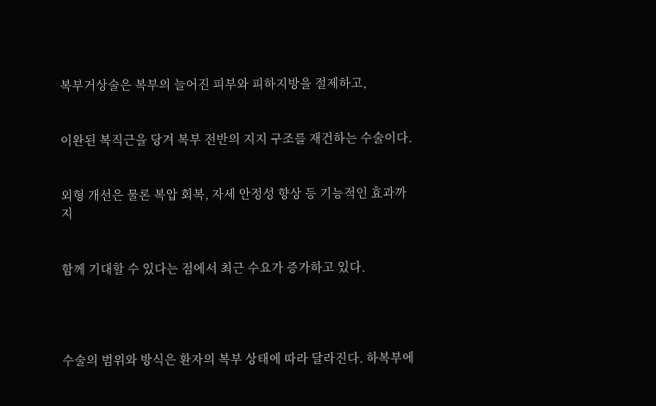복부거상술은 복부의 늘어진 피부와 피하지방을 절제하고,


이완된 복직근을 당겨 복부 전반의 지지 구조를 재건하는 수술이다.


외형 개선은 물론 복압 회복, 자세 안정성 향상 등 기능적인 효과까지


함께 기대할 수 있다는 점에서 최근 수요가 증가하고 있다.




수술의 범위와 방식은 환자의 복부 상태에 따라 달라진다. 하복부에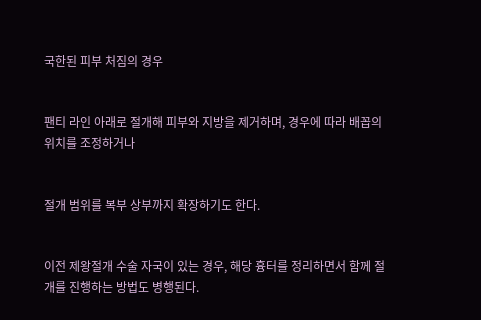국한된 피부 처짐의 경우


팬티 라인 아래로 절개해 피부와 지방을 제거하며, 경우에 따라 배꼽의 위치를 조정하거나


절개 범위를 복부 상부까지 확장하기도 한다.


이전 제왕절개 수술 자국이 있는 경우, 해당 흉터를 정리하면서 함께 절개를 진행하는 방법도 병행된다.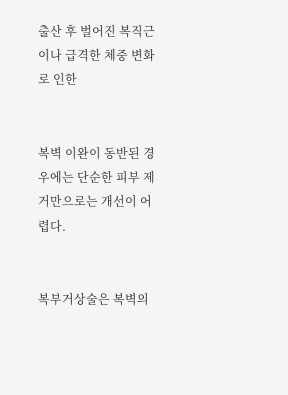출산 후 벌어진 복직근이나 급격한 체중 변화로 인한


복벽 이완이 동반된 경우에는 단순한 피부 제거만으로는 개선이 어렵다.


복부거상술은 복벽의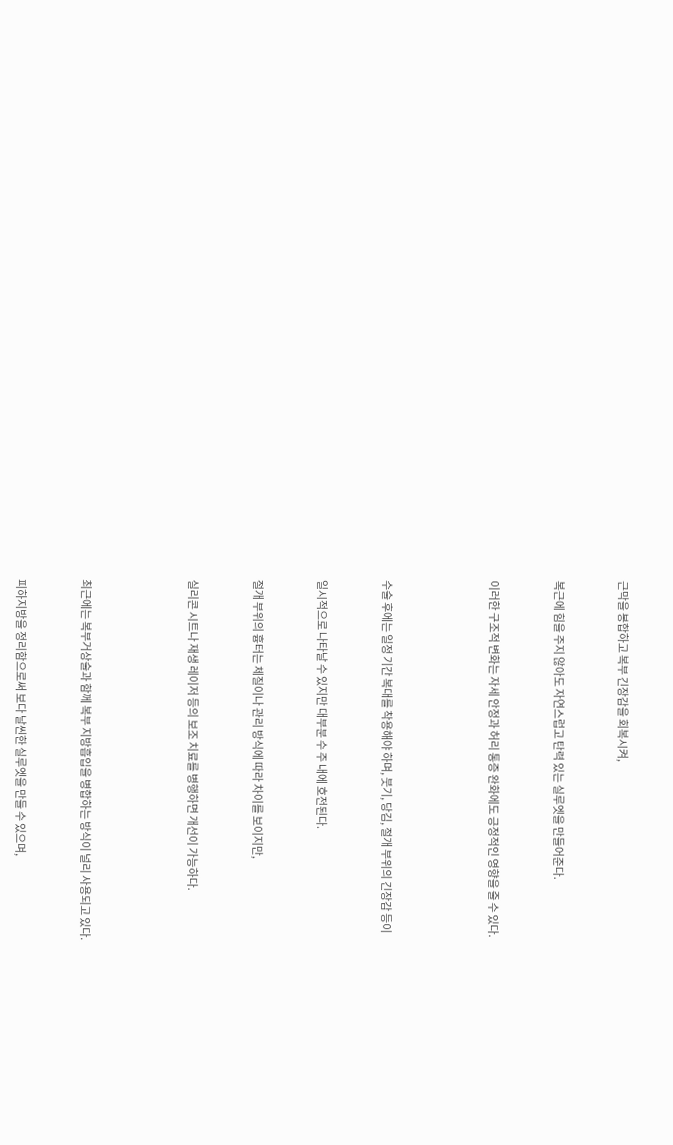근막을 봉합하고 복부 긴장감을 회복시켜,


복근에 힘을 주지 않아도 자연스럽고 탄력 있는 실루엣을 만들어준다.


이러한 구조적 변화는 자세 안정과 허리 통증 완화에도 긍정적인 영향을 줄 수 있다.




수술 후에는 일정 기간 복대를 착용해야 하며, 붓기, 당김, 절개 부위의 긴장감 등이


일시적으로 나타날 수 있지만 대부분 수 주 내에 호전된다.


절개 부위의 흉터는 체질이나 관리 방식에 따라 차이를 보이지만,


실리콘 시트나 재생 레이저 등의 보조 치료를 병행하면 개선이 가능하다.




최근에는 복부거상술과 함께 복부 지방흡입을 병합하는 방식이 널리 사용되고 있다.


피하지방을 정리함으로써 보다 날씬한 실루엣을 만들 수 있으며,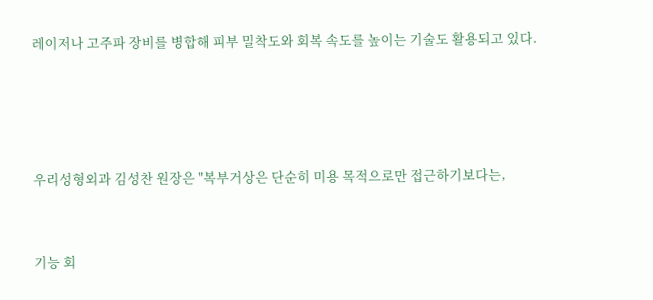레이저나 고주파 장비를 병합해 피부 밀착도와 회복 속도를 높이는 기술도 활용되고 있다.




우리성형외과 김성찬 원장은 "복부거상은 단순히 미용 목적으로만 접근하기보다는,


기능 회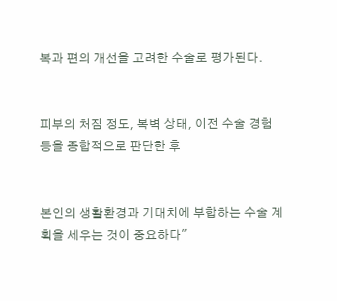복과 편의 개선을 고려한 수술로 평가된다.


피부의 처짐 정도, 복벽 상태, 이전 수술 경험 등을 종합적으로 판단한 후


본인의 생활환경과 기대치에 부합하는 수술 계획을 세우는 것이 중요하다"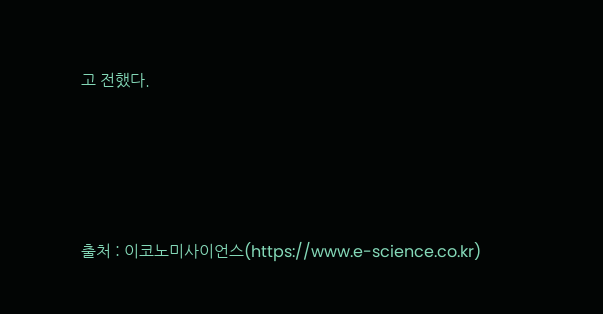고 전했다.




출처 : 이코노미사이언스(https://www.e-science.co.kr)